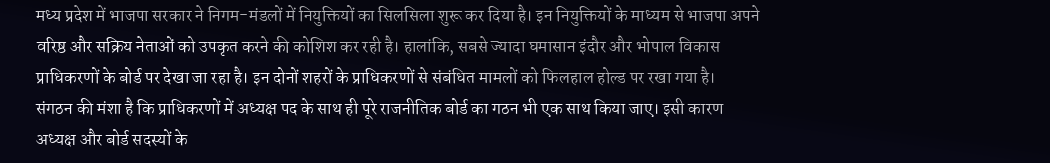मध्य प्रदेश में भाजपा सरकार ने निगम-मंडलों में नियुक्तियों का सिलसिला शुरू कर दिया है। इन नियुक्तियों के माध्यम से भाजपा अपने वरिष्ठ और सक्रिय नेताओं को उपकृत करने की कोशिश कर रही है। हालांकि, सबसे ज्यादा घमासान इंदौर और भोपाल विकास प्राधिकरणों के बोर्ड पर देखा जा रहा है। इन दोनों शहरों के प्राधिकरणों से संबंधित मामलों को फिलहाल होल्ड पर रखा गया है।
संगठन की मंशा है कि प्राधिकरणों में अध्यक्ष पद के साथ ही पूरे राजनीतिक बोर्ड का गठन भी एक साथ किया जाए। इसी कारण अध्यक्ष और बोर्ड सदस्यों के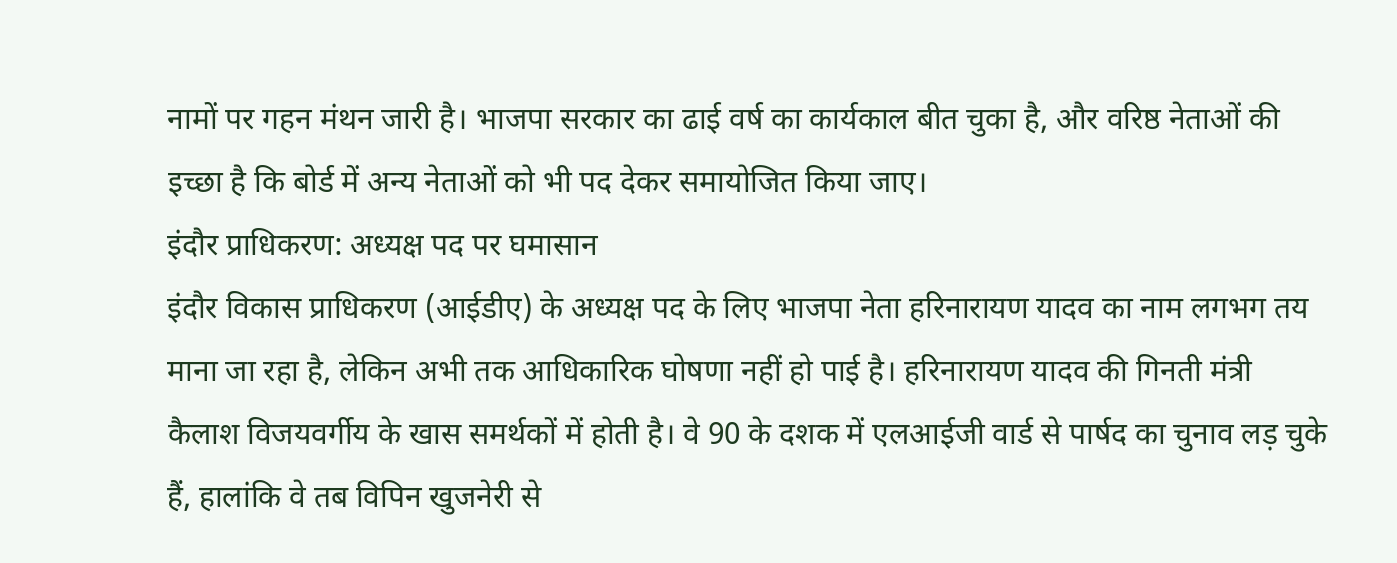नामों पर गहन मंथन जारी है। भाजपा सरकार का ढाई वर्ष का कार्यकाल बीत चुका है, और वरिष्ठ नेताओं की इच्छा है कि बोर्ड में अन्य नेताओं को भी पद देकर समायोजित किया जाए।
इंदौर प्राधिकरण: अध्यक्ष पद पर घमासान
इंदौर विकास प्राधिकरण (आईडीए) के अध्यक्ष पद के लिए भाजपा नेता हरिनारायण यादव का नाम लगभग तय माना जा रहा है, लेकिन अभी तक आधिकारिक घोषणा नहीं हो पाई है। हरिनारायण यादव की गिनती मंत्री कैलाश विजयवर्गीय के खास समर्थकों में होती है। वे 90 के दशक में एलआईजी वार्ड से पार्षद का चुनाव लड़ चुके हैं, हालांकि वे तब विपिन खुजनेरी से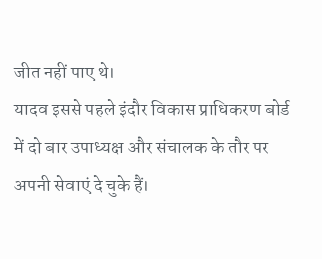जीत नहीं पाए थे।
यादव इससे पहले इंदौर विकास प्राधिकरण बोर्ड में दो बार उपाध्यक्ष और संचालक के तौर पर अपनी सेवाएं दे चुके हैं।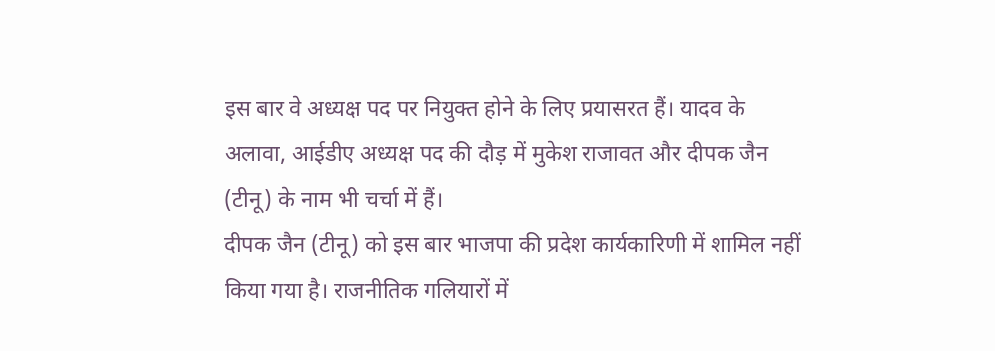इस बार वे अध्यक्ष पद पर नियुक्त होने के लिए प्रयासरत हैं। यादव के अलावा, आईडीए अध्यक्ष पद की दौड़ में मुकेश राजावत और दीपक जैन (टीनू) के नाम भी चर्चा में हैं।
दीपक जैन (टीनू) को इस बार भाजपा की प्रदेश कार्यकारिणी में शामिल नहीं किया गया है। राजनीतिक गलियारों में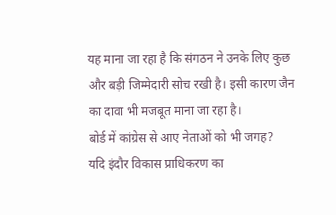यह माना जा रहा है कि संगठन ने उनके लिए कुछ और बड़ी जिम्मेदारी सोच रखी है। इसी कारण जैन का दावा भी मजबूत माना जा रहा है।
बोर्ड में कांग्रेस से आए नेताओं को भी जगह?
यदि इंदौर विकास प्राधिकरण का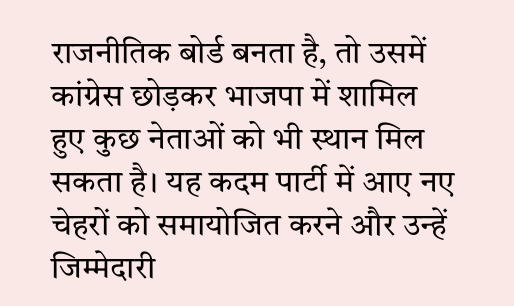राजनीतिक बोर्ड बनता है, तो उसमें कांग्रेस छोड़कर भाजपा में शामिल हुए कुछ नेताओं को भी स्थान मिल सकता है। यह कदम पार्टी में आए नए चेहरों को समायोजित करने और उन्हें जिम्मेदारी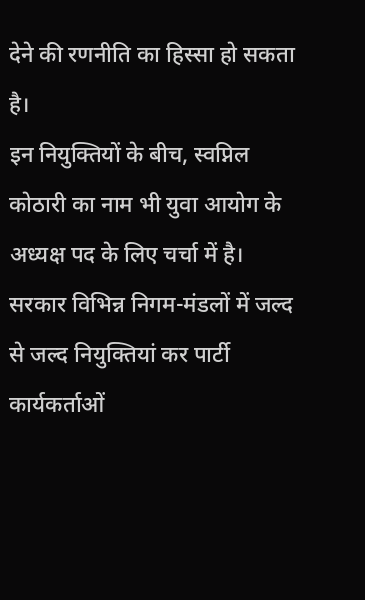देने की रणनीति का हिस्सा हो सकता है।
इन नियुक्तियों के बीच, स्वप्निल कोठारी का नाम भी युवा आयोग के अध्यक्ष पद के लिए चर्चा में है। सरकार विभिन्न निगम-मंडलों में जल्द से जल्द नियुक्तियां कर पार्टी कार्यकर्ताओं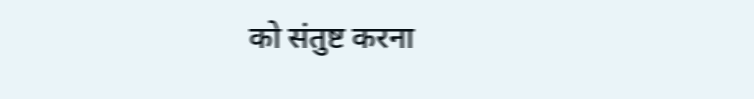को संतुष्ट करना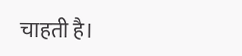चाहती है।